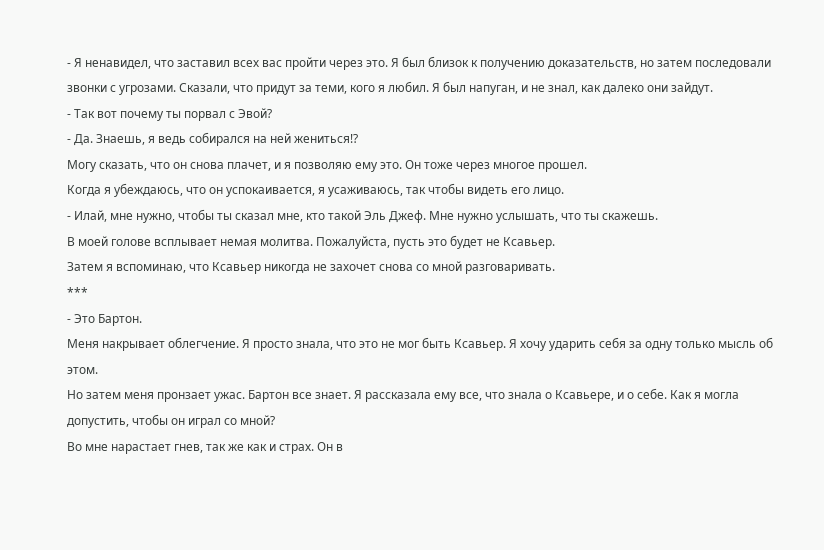- Я ненавидел, что заставил всех вас пройти через это. Я был близок к получению доказательств, но затем последовали звонки с угрозами. Сказали, что придут за теми, кого я любил. Я был напуган, и не знал, как далеко они зайдут.
- Так вот почему ты порвал с Эвой?
- Да. Знаешь, я ведь собирался на ней жениться!?
Могу сказать, что он снова плачет, и я позволяю ему это. Он тоже через многое прошел.
Когда я убеждаюсь, что он успокаивается, я усаживаюсь, так чтобы видеть его лицо.
- Илай, мне нужно, чтобы ты сказал мне, кто такой Эль Джеф. Мне нужно услышать, что ты скажешь.
В моей голове всплывает немая молитва. Пожалуйста, пусть это будет не Ксавьер.
Затем я вспоминаю, что Ксавьер никогда не захочет снова со мной разговаривать.
***
- Это Бартон.
Меня накрывает облегчение. Я просто знала, что это не мог быть Ксавьер. Я хочу ударить себя за одну только мысль об этом.
Но затем меня пронзает ужас. Бартон все знает. Я рассказала ему все, что знала о Ксавьере, и о себе. Как я могла допустить, чтобы он играл со мной?
Во мне нарастает гнев, так же как и страх. Он в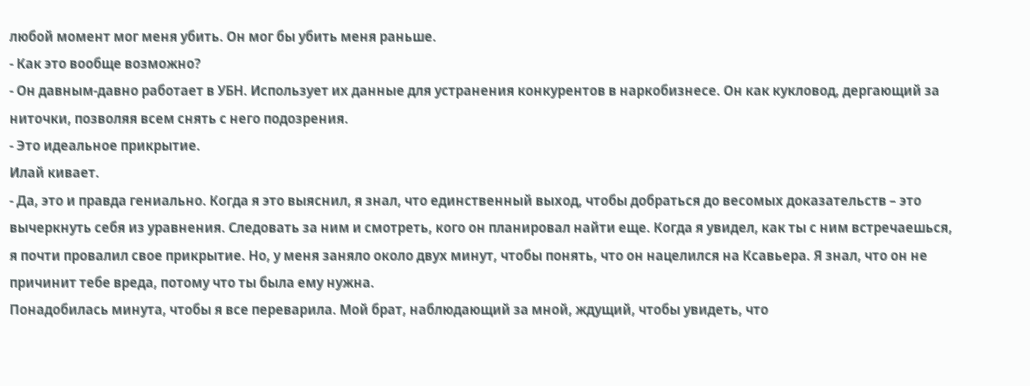любой момент мог меня убить. Он мог бы убить меня раньше.
- Как это вообще возможно?
- Он давным-давно работает в УБН. Использует их данные для устранения конкурентов в наркобизнесе. Он как кукловод, дергающий за ниточки, позволяя всем снять с него подозрения.
- Это идеальное прикрытие.
Илай кивает.
- Да, это и правда гениально. Когда я это выяснил, я знал, что единственный выход, чтобы добраться до весомых доказательств – это вычеркнуть себя из уравнения. Следовать за ним и смотреть, кого он планировал найти еще. Когда я увидел, как ты с ним встречаешься, я почти провалил свое прикрытие. Но, у меня заняло около двух минут, чтобы понять, что он нацелился на Ксавьера. Я знал, что он не причинит тебе вреда, потому что ты была ему нужна.
Понадобилась минута, чтобы я все переварила. Мой брат, наблюдающий за мной, ждущий, чтобы увидеть, что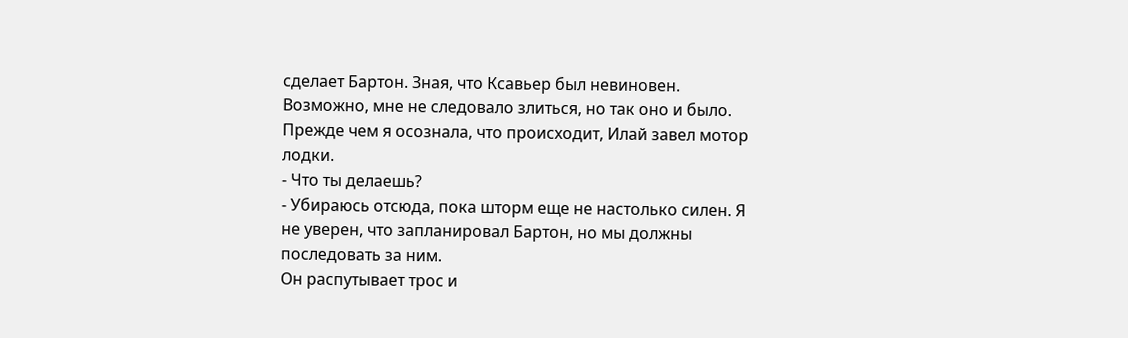сделает Бартон. Зная, что Ксавьер был невиновен. Возможно, мне не следовало злиться, но так оно и было.
Прежде чем я осознала, что происходит, Илай завел мотор лодки.
- Что ты делаешь?
- Убираюсь отсюда, пока шторм еще не настолько силен. Я не уверен, что запланировал Бартон, но мы должны последовать за ним.
Он распутывает трос и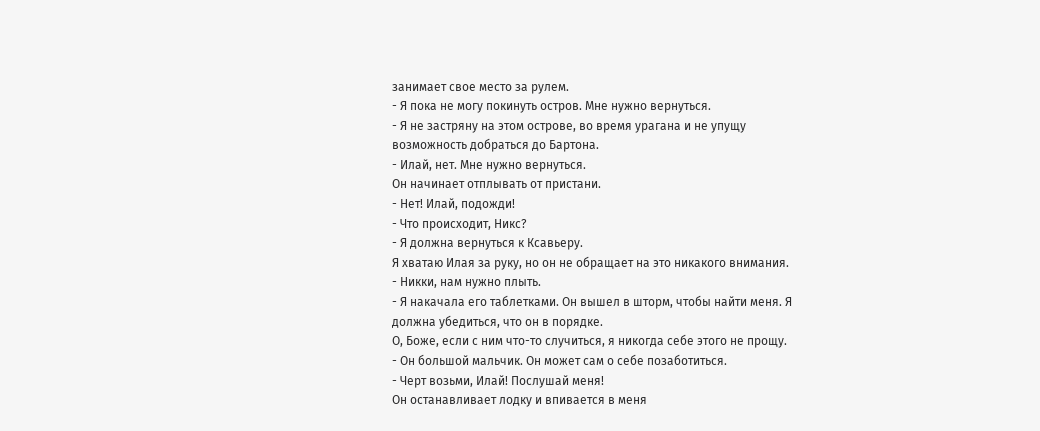занимает свое место за рулем.
- Я пока не могу покинуть остров. Мне нужно вернуться.
- Я не застряну на этом острове, во время урагана и не упущу возможность добраться до Бартона.
- Илай, нет. Мне нужно вернуться.
Он начинает отплывать от пристани.
- Нет! Илай, подожди!
- Что происходит, Никс?
- Я должна вернуться к Ксавьеру.
Я хватаю Илая за руку, но он не обращает на это никакого внимания.
- Никки, нам нужно плыть.
- Я накачала его таблетками. Он вышел в шторм, чтобы найти меня. Я должна убедиться, что он в порядке.
О, Боже, если с ним что-то случиться, я никогда себе этого не прощу.
- Он большой мальчик. Он может сам о себе позаботиться.
- Черт возьми, Илай! Послушай меня!
Он останавливает лодку и впивается в меня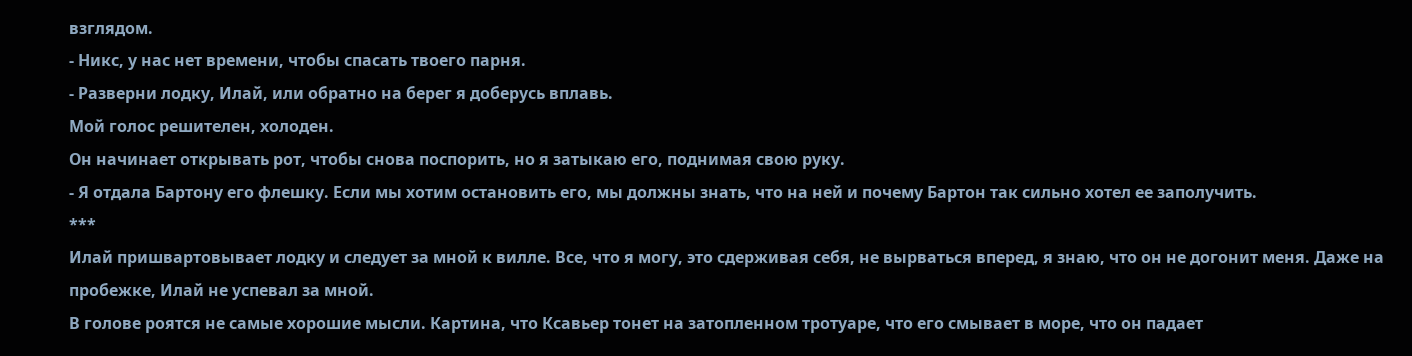взглядом.
- Никс, у нас нет времени, чтобы спасать твоего парня.
- Разверни лодку, Илай, или обратно на берег я доберусь вплавь.
Мой голос решителен, холоден.
Он начинает открывать рот, чтобы снова поспорить, но я затыкаю его, поднимая свою руку.
- Я отдала Бартону его флешку. Если мы хотим остановить его, мы должны знать, что на ней и почему Бартон так сильно хотел ее заполучить.
***
Илай пришвартовывает лодку и следует за мной к вилле. Все, что я могу, это сдерживая себя, не вырваться вперед, я знаю, что он не догонит меня. Даже на пробежке, Илай не успевал за мной.
В голове роятся не самые хорошие мысли. Картина, что Ксавьер тонет на затопленном тротуаре, что его смывает в море, что он падает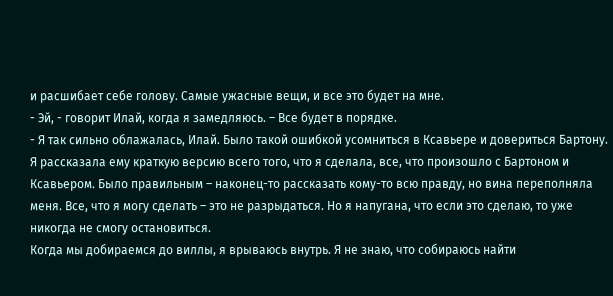и расшибает себе голову. Самые ужасные вещи, и все это будет на мне.
- Эй, - говорит Илай, когда я замедляюсь. – Все будет в порядке.
- Я так сильно облажалась, Илай. Было такой ошибкой усомниться в Ксавьере и довериться Бартону.
Я рассказала ему краткую версию всего того, что я сделала, все, что произошло с Бартоном и Ксавьером. Было правильным – наконец-то рассказать кому-то всю правду, но вина переполняла меня. Все, что я могу сделать – это не разрыдаться. Но я напугана, что если это сделаю, то уже никогда не смогу остановиться.
Когда мы добираемся до виллы, я врываюсь внутрь. Я не знаю, что собираюсь найти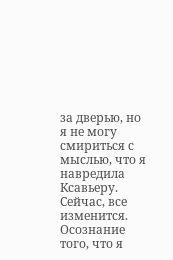за дверью, но я не могу смириться с мыслью, что я навредила Ксавьеру. Сейчас, все изменится. Осознание того, что я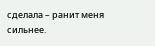сделала – ранит меня сильнее.